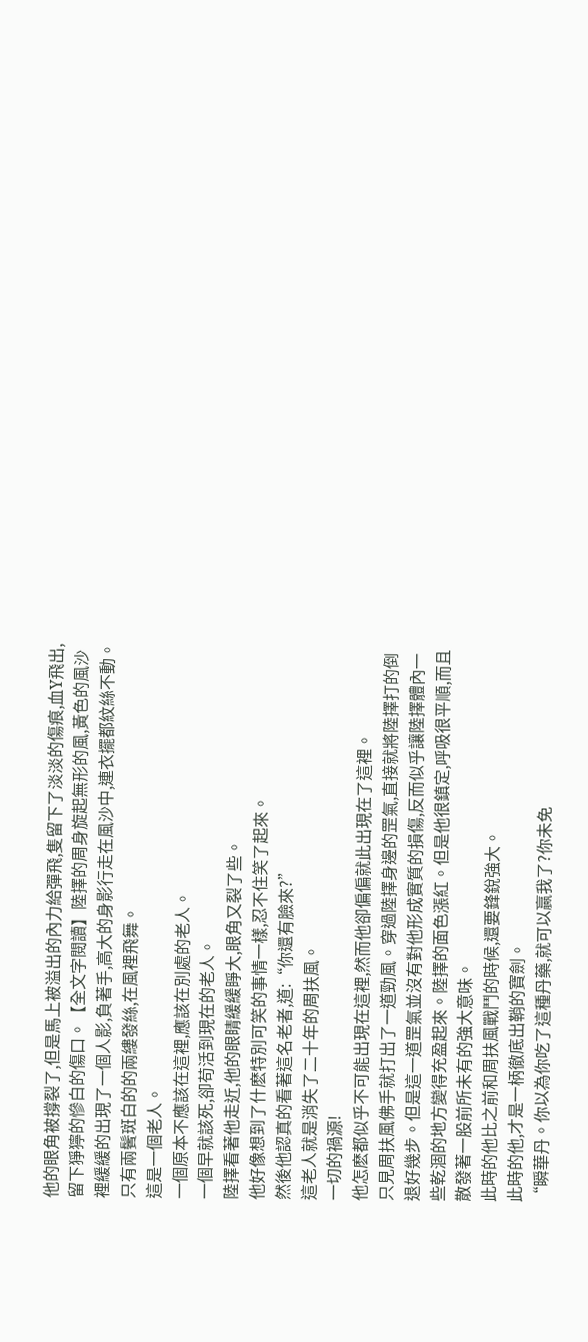他的眼角被撐裂了,但是馬上被溢出的內力給彈飛,隻留下了淡淡的傷痕,血Y飛出,留下猙獰的慘白的傷口。【全文字閱讀】陸擇的周身旋起無形的風,黃色的風沙裡緩緩的出現了一個人影,負著手,高大的身影行走在風沙中,連衣擺都紋絲不動。只有兩鬢斑白的的兩縷發絲,在風裡飛舞。
這是一個老人。
一個原本不應該在這裡,應該在別處的老人。
一個早就該死,卻苟活到現在的老人。
陸擇看著他走近,他的眼睛緩緩睜大,眼角又裂了些。
他好像想到了什麽特別可笑的事情一樣,忍不住笑了起來。
然後他認真的看著這名老者,道:“你還有臉來?”
這老人就是消失了二十年的周扶風。
一切的禍源!
他怎麽都似乎不可能出現在這裡,然而他卻偏偏就此出現在了這裡。
只見周扶風佛手就打出了一道勁風。穿過陸擇身邊的罡氣,直接就將陸擇打的倒退好幾步。但是這一道罡氣並沒有對他形成實質的損傷,反而似乎讓陸擇體內一些乾涸的地方變得充盈起來。陸擇的面色漲紅。但是他很鎮定,呼吸很平順,而且散發著一股前所未有的強大意味。
此時的他比之前和周扶風戰鬥的時候,還要鋒銳強大。
此時的他,才是一柄徹底出鞘的寶劍。
“瞬華丹。你以為你吃了這種丹藥,就可以贏我了?你未免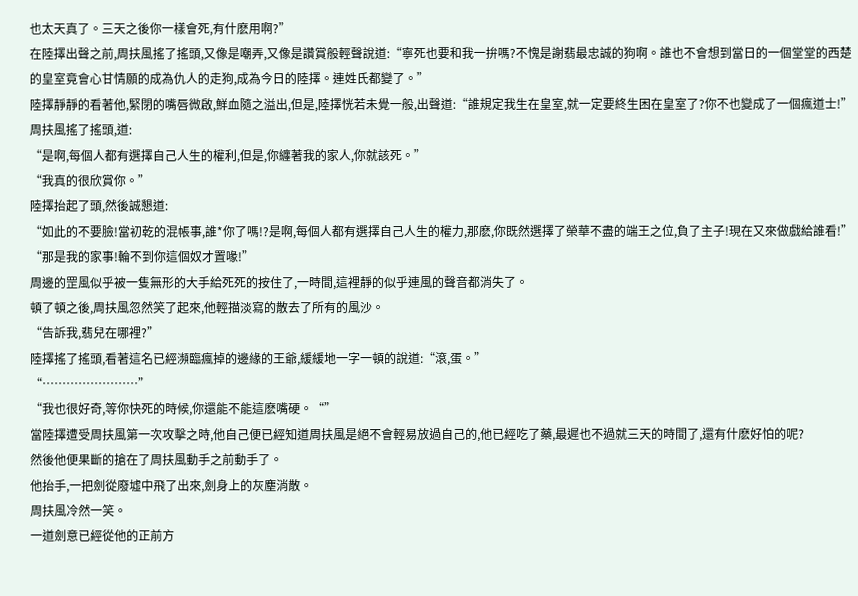也太天真了。三天之後你一樣會死,有什麽用啊?”
在陸擇出聲之前,周扶風搖了搖頭,又像是嘲弄,又像是讚賞般輕聲說道:“寧死也要和我一拚嗎?不愧是謝翡最忠誠的狗啊。誰也不會想到當日的一個堂堂的西楚的皇室竟會心甘情願的成為仇人的走狗,成為今日的陸擇。連姓氏都變了。”
陸擇靜靜的看著他,緊閉的嘴唇微啟,鮮血隨之溢出,但是,陸擇恍若未覺一般,出聲道:“誰規定我生在皇室,就一定要終生困在皇室了?你不也變成了一個瘋道士!”
周扶風搖了搖頭,道:
“是啊,每個人都有選擇自己人生的權利,但是,你纏著我的家人,你就該死。”
“我真的很欣賞你。”
陸擇抬起了頭,然後誠懇道:
“如此的不要臉!當初乾的混帳事,誰*你了嗎!?是啊,每個人都有選擇自己人生的權力,那麽,你既然選擇了榮華不盡的端王之位,負了主子!現在又來做戲給誰看!”
“那是我的家事!輪不到你這個奴才置喙!”
周邊的罡風似乎被一隻無形的大手給死死的按住了,一時間,這裡靜的似乎連風的聲音都消失了。
頓了頓之後,周扶風忽然笑了起來,他輕描淡寫的散去了所有的風沙。
“告訴我,翡兒在哪裡?”
陸擇搖了搖頭,看著這名已經瀕臨瘋掉的邊緣的王爺,緩緩地一字一頓的說道:“滾,蛋。”
“……………………”
“我也很好奇,等你快死的時候,你還能不能這麽嘴硬。“”
當陸擇遭受周扶風第一次攻擊之時,他自己便已經知道周扶風是絕不會輕易放過自己的,他已經吃了藥,最遲也不過就三天的時間了,還有什麽好怕的呢?
然後他便果斷的搶在了周扶風動手之前動手了。
他抬手,一把劍從廢墟中飛了出來,劍身上的灰塵消散。
周扶風冷然一笑。
一道劍意已經從他的正前方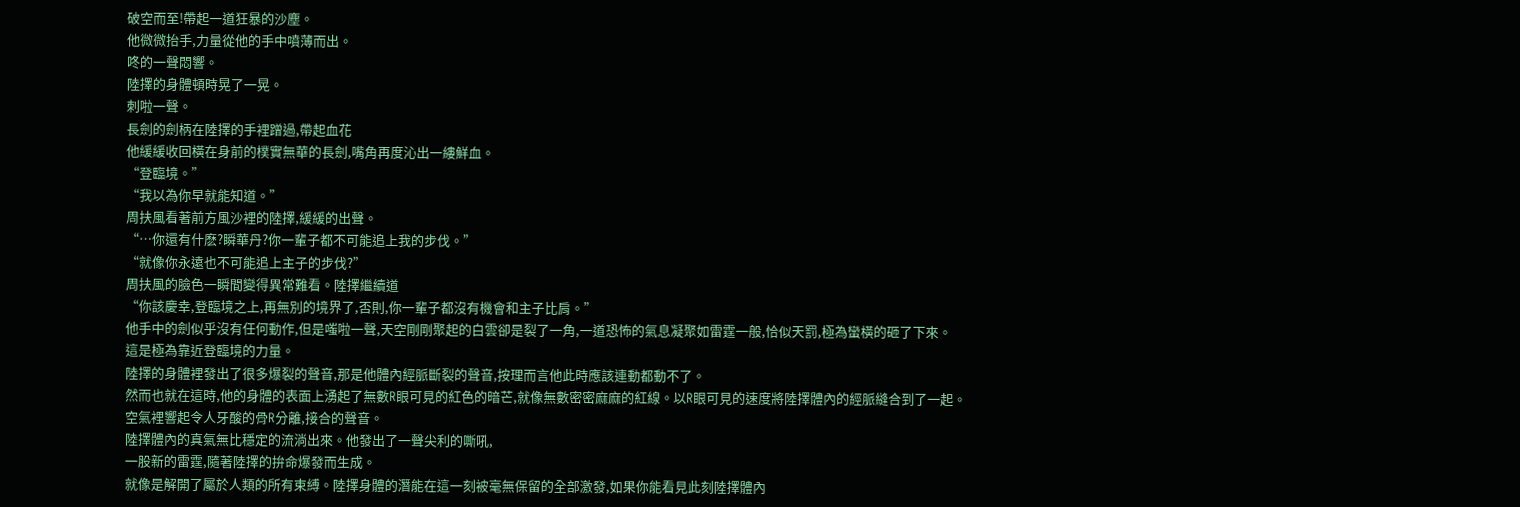破空而至!帶起一道狂暴的沙塵。
他微微抬手,力量從他的手中噴薄而出。
咚的一聲悶響。
陸擇的身體頓時晃了一晃。
刺啦一聲。
長劍的劍柄在陸擇的手裡蹭過,帶起血花
他緩緩收回橫在身前的樸實無華的長劍,嘴角再度沁出一縷鮮血。
“登臨境。”
“我以為你早就能知道。”
周扶風看著前方風沙裡的陸擇,緩緩的出聲。
“…你還有什麽?瞬華丹?你一輩子都不可能追上我的步伐。”
“就像你永遠也不可能追上主子的步伐?”
周扶風的臉色一瞬間變得異常難看。陸擇繼續道
“你該慶幸,登臨境之上,再無別的境界了,否則,你一輩子都沒有機會和主子比肩。”
他手中的劍似乎沒有任何動作,但是嗤啦一聲,天空剛剛聚起的白雲卻是裂了一角,一道恐怖的氣息凝聚如雷霆一般,恰似天罰,極為蠻橫的砸了下來。
這是極為靠近登臨境的力量。
陸擇的身體裡發出了很多爆裂的聲音,那是他體內經脈斷裂的聲音,按理而言他此時應該連動都動不了。
然而也就在這時,他的身體的表面上湧起了無數R眼可見的紅色的暗芒,就像無數密密麻麻的紅線。以R眼可見的速度將陸擇體內的經脈縫合到了一起。
空氣裡響起令人牙酸的骨R分離,接合的聲音。
陸擇體內的真氣無比穩定的流淌出來。他發出了一聲尖利的嘶吼,
一股新的雷霆,隨著陸擇的拚命爆發而生成。
就像是解開了屬於人類的所有束縛。陸擇身體的潛能在這一刻被毫無保留的全部激發,如果你能看見此刻陸擇體內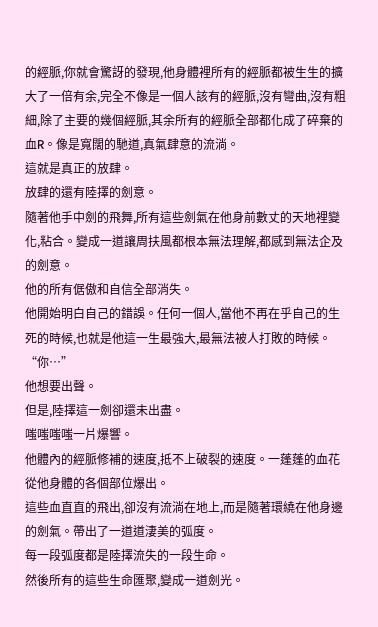的經脈,你就會驚訝的發現,他身體裡所有的經脈都被生生的擴大了一倍有余,完全不像是一個人該有的經脈,沒有彎曲,沒有粗細,除了主要的幾個經脈,其余所有的經脈全部都化成了碎棄的血R。像是寬闊的馳道,真氣肆意的流淌。
這就是真正的放肆。
放肆的還有陸擇的劍意。
隨著他手中劍的飛舞,所有這些劍氣在他身前數丈的天地裡變化,粘合。變成一道讓周扶風都根本無法理解,都感到無法企及的劍意。
他的所有倨傲和自信全部消失。
他開始明白自己的錯誤。任何一個人,當他不再在乎自己的生死的時候,也就是他這一生最強大,最無法被人打敗的時候。
“你…”
他想要出聲。
但是,陸擇這一劍卻還未出盡。
嗤嗤嗤嗤一片爆響。
他體內的經脈修補的速度,抵不上破裂的速度。一蓬蓬的血花從他身體的各個部位爆出。
這些血直直的飛出,卻沒有流淌在地上,而是隨著環繞在他身邊的劍氣。帶出了一道道淒美的弧度。
每一段弧度都是陸擇流失的一段生命。
然後所有的這些生命匯聚,變成一道劍光。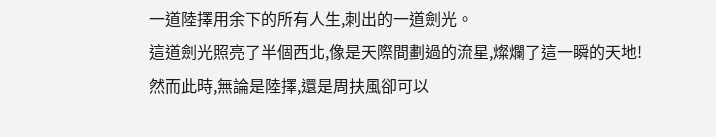一道陸擇用余下的所有人生,刺出的一道劍光。
這道劍光照亮了半個西北,像是天際間劃過的流星,燦爛了這一瞬的天地!
然而此時,無論是陸擇,還是周扶風卻可以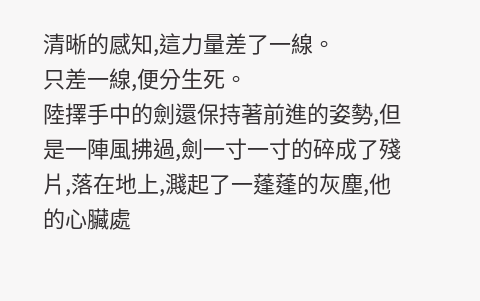清晰的感知,這力量差了一線。
只差一線,便分生死。
陸擇手中的劍還保持著前進的姿勢,但是一陣風拂過,劍一寸一寸的碎成了殘片,落在地上,濺起了一蓬蓬的灰塵,他的心臟處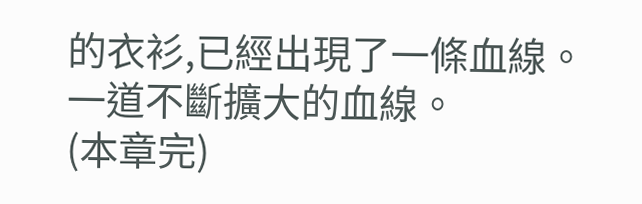的衣衫,已經出現了一條血線。
一道不斷擴大的血線。
(本章完)